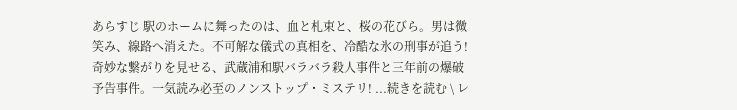あらすじ 駅のホームに舞ったのは、血と札束と、桜の花びら。男は微笑み、線路へ消えた。不可解な儀式の真相を、冷酷な氷の刑事が追う! 奇妙な繋がりを見せる、武蔵浦和駅バラバラ殺人事件と三年前の爆破予告事件。一気読み必至のノンストップ・ミステリ! ...続きを読む \ レ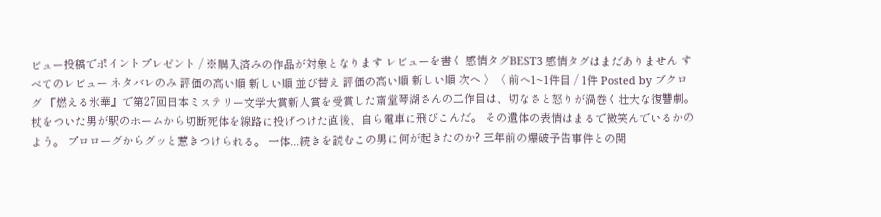ビュー投稿でポイントプレゼント / ※購入済みの作品が対象となります レビューを書く 感情タグBEST3 感情タグはまだありません すべてのレビュー ネタバレのみ 評価の高い順 新しい順 並び替え 評価の高い順 新しい順 次へ 〉〈 前へ1~1件目 / 1件 Posted by ブクログ 『燃える氷華』で第27回日本ミステリー文学大賞新人賞を受賞した斎堂琴湖さんの二作目は、切なさと怒りが渦巻く壮大な復讐劇。 杖をついた男が駅のホームから切断死体を線路に投げつけた直後、自ら電車に飛びこんだ。 その遺体の表情はまるで微笑んでいるかのよう。 プロローグからグッと惹きつけられる。 一体...続きを読むこの男に何が起きたのか? 三年前の爆破予告事件との関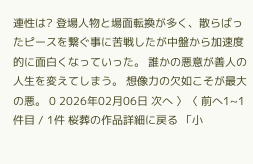連性は? 登場人物と場面転換が多く、散らばったピースを繋ぐ事に苦戦したが中盤から加速度的に面白くなっていった。 誰かの悪意が善人の人生を変えてしまう。 想像力の欠如こそが最大の悪。 0 2026年02月06日 次へ 〉〈 前へ1~1件目 / 1件 桜葬の作品詳細に戻る 「小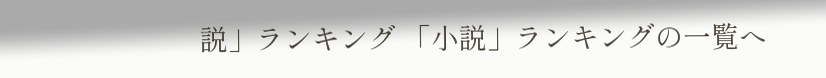説」ランキング 「小説」ランキングの一覧へ